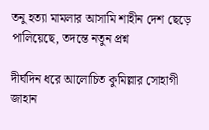তনু হত্যা মামলার আসামি শাহীন দেশ ছেড়ে পালিয়েছে, তদন্তে নতুন প্রশ্ন

দীর্ঘদিন ধরে আলোচিত কুমিল্লার সোহাগী জাহান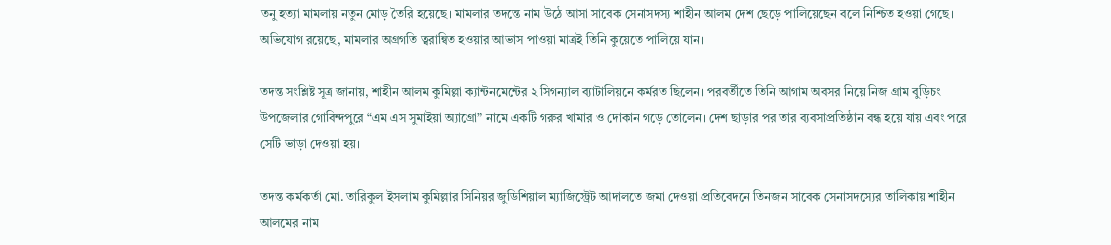তনু হত্যা মামলায় নতুন মোড় তৈরি হয়েছে। মামলার তদন্তে নাম উঠে আসা সাবেক সেনাসদস্য শাহীন আলম দেশ ছেড়ে পালিয়েছেন বলে নিশ্চিত হওয়া গেছে। অভিযোগ রয়েছে, মামলার অগ্রগতি ত্বরান্বিত হওয়ার আভাস পাওয়া মাত্রই তিনি কুয়েতে পালিয়ে যান।

তদন্ত সংশ্লিষ্ট সূত্র জানায়, শাহীন আলম কুমিল্লা ক্যান্টনমেন্টের ২ সিগন্যাল ব্যাটালিয়নে কর্মরত ছিলেন। পরবর্তীতে তিনি আগাম অবসর নিয়ে নিজ গ্রাম বুড়িচং উপজেলার গোবিন্দপুরে “এম এস সুমাইয়া অ্যাগ্রো” নামে একটি গরুর খামার ও দোকান গড়ে তোলেন। দেশ ছাড়ার পর তার ব্যবসাপ্রতিষ্ঠান বন্ধ হয়ে যায় এবং পরে সেটি ভাড়া দেওয়া হয়।

তদন্ত কর্মকর্তা মো. তারিকুল ইসলাম কুমিল্লার সিনিয়র জুডিশিয়াল ম্যাজিস্ট্রেট আদালতে জমা দেওয়া প্রতিবেদনে তিনজন সাবেক সেনাসদস্যের তালিকায় শাহীন আলমের নাম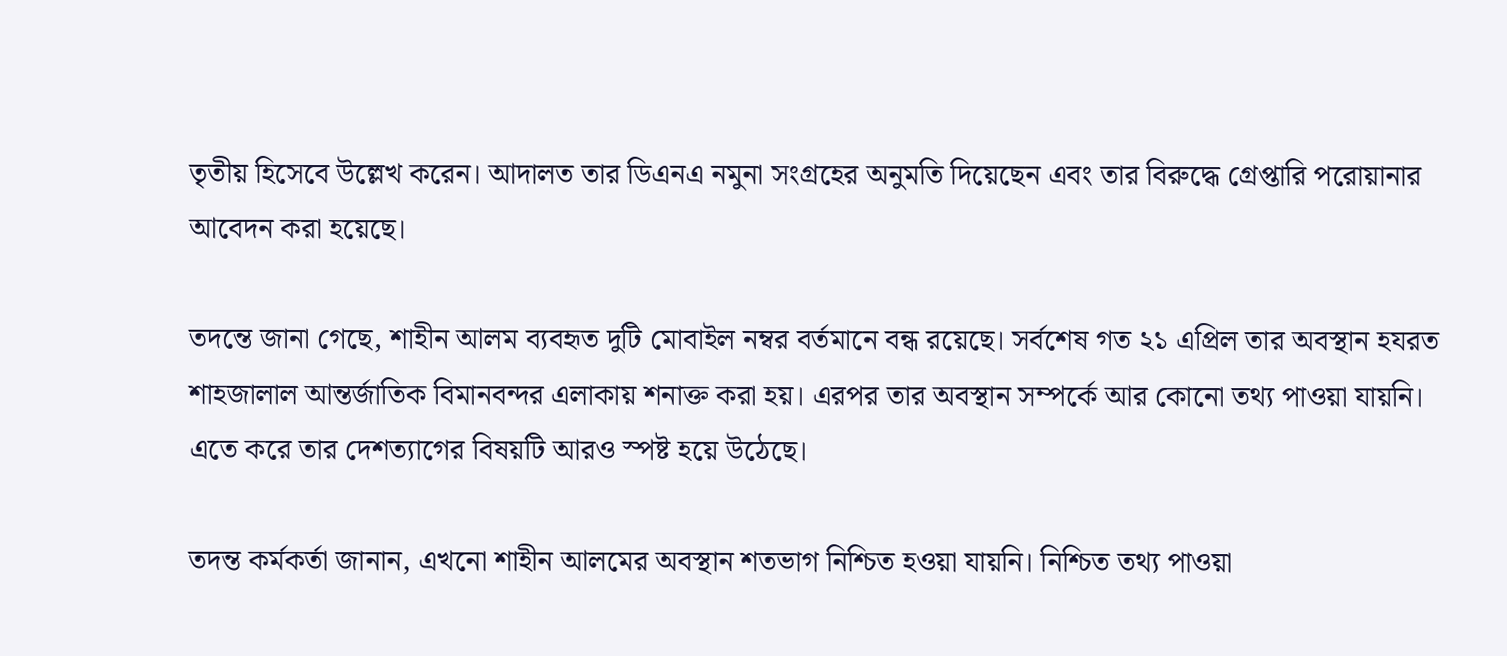তৃতীয় হিসেবে উল্লেখ করেন। আদালত তার ডিএনএ নমুনা সংগ্রহের অনুমতি দিয়েছেন এবং তার বিরুদ্ধে গ্রেপ্তারি পরোয়ানার আবেদন করা হয়েছে।

তদন্তে জানা গেছে, শাহীন আলম ব্যবহৃত দুটি মোবাইল নম্বর বর্তমানে বন্ধ রয়েছে। সর্বশেষ গত ২১ এপ্রিল তার অবস্থান হযরত শাহজালাল আন্তর্জাতিক বিমানবন্দর এলাকায় শনাক্ত করা হয়। এরপর তার অবস্থান সম্পর্কে আর কোনো তথ্য পাওয়া যায়নি। এতে করে তার দেশত্যাগের বিষয়টি আরও স্পষ্ট হয়ে উঠেছে।

তদন্ত কর্মকর্তা জানান, এখনো শাহীন আলমের অবস্থান শতভাগ নিশ্চিত হওয়া যায়নি। নিশ্চিত তথ্য পাওয়া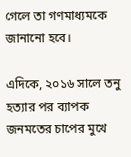গেলে তা গণমাধ্যমকে জানানো হবে।

এদিকে, ২০১৬ সালে তনু হত্যার পর ব্যাপক জনমতের চাপের মুখে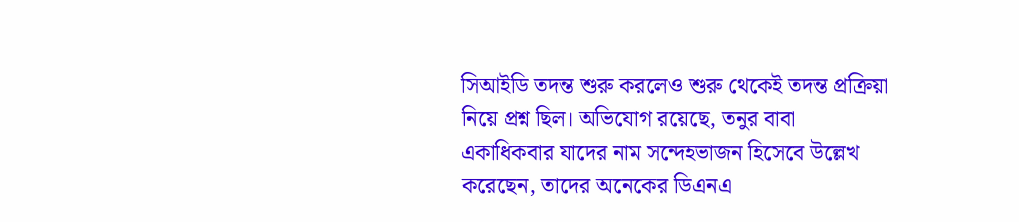সিআইডি তদন্ত শুরু করলেও শুরু থেকেই তদন্ত প্রক্রিয়া নিয়ে প্রশ্ন ছিল। অভিযোগ রয়েছে, তনুর বাবা একাধিকবার যাদের নাম সন্দেহভাজন হিসেবে উল্লেখ করেছেন, তাদের অনেকের ডিএনএ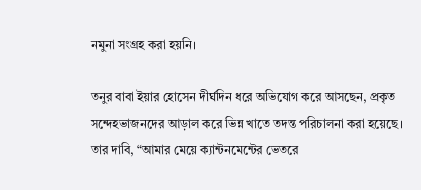নমুনা সংগ্রহ করা হয়নি।

তনুর বাবা ইয়ার হোসেন দীর্ঘদিন ধরে অভিযোগ করে আসছেন, প্রকৃত সন্দেহভাজনদের আড়াল করে ভিন্ন খাতে তদন্ত পরিচালনা করা হয়েছে। তার দাবি, “আমার মেয়ে ক্যান্টনমেন্টের ভেতরে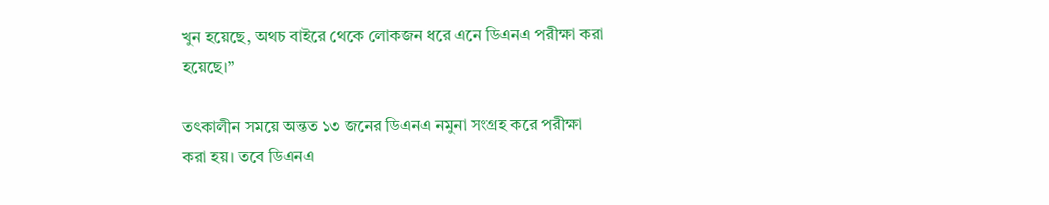খুন হয়েছে, অথচ বাইরে থেকে লোকজন ধরে এনে ডিএনএ পরীক্ষা করা হয়েছে।”

তৎকালীন সময়ে অন্তত ১৩ জনের ডিএনএ নমুনা সংগ্রহ করে পরীক্ষা করা হয়। তবে ডিএনএ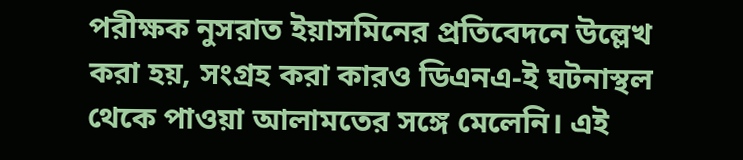পরীক্ষক নুসরাত ইয়াসমিনের প্রতিবেদনে উল্লেখ করা হয়, সংগ্রহ করা কারও ডিএনএ-ই ঘটনাস্থল থেকে পাওয়া আলামতের সঙ্গে মেলেনি। এই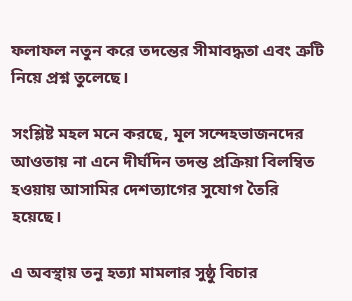ফলাফল নতুন করে তদন্তের সীমাবদ্ধতা এবং ত্রুটি নিয়ে প্রশ্ন তুলেছে।

সংশ্লিষ্ট মহল মনে করছে, মূল সন্দেহভাজনদের আওতায় না এনে দীর্ঘদিন তদন্ত প্রক্রিয়া বিলম্বিত হওয়ায় আসামির দেশত্যাগের সুযোগ তৈরি হয়েছে।

এ অবস্থায় তনু হত্যা মামলার সুষ্ঠু বিচার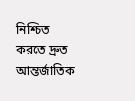নিশ্চিত করতে দ্রুত আন্তর্জাতিক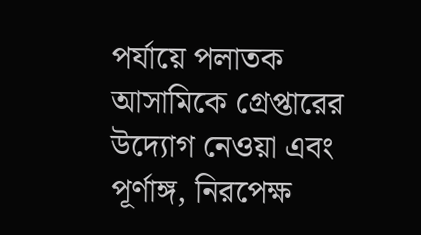পর্যায়ে পলাতক আসামিকে গ্রেপ্তারের উদ্যোগ নেওয়া এবং পূর্ণাঙ্গ, নিরপেক্ষ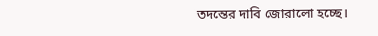তদন্তের দাবি জোরালো হচ্ছে।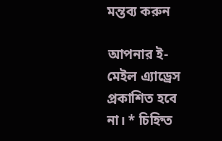মন্তব্য করুন

আপনার ই-মেইল এ্যাড্রেস প্রকাশিত হবে না। * চিহ্নিত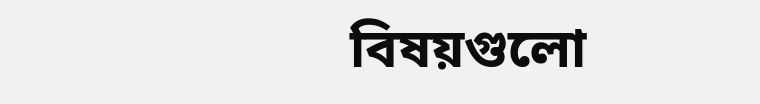বিষয়গুলো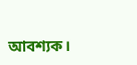আবশ্যক।